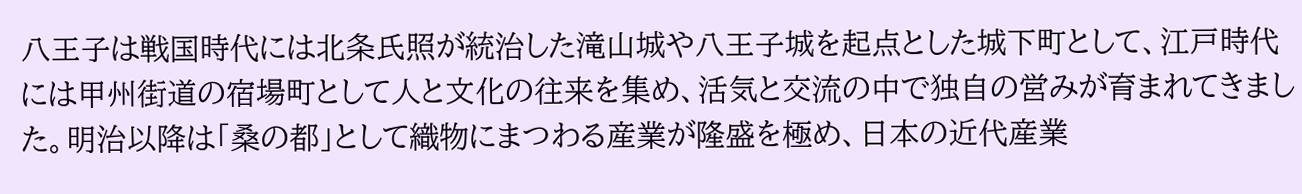八王子は戦国時代には北条氏照が統治した滝山城や八王子城を起点とした城下町として、江戸時代には甲州街道の宿場町として人と文化の往来を集め、活気と交流の中で独自の営みが育まれてきました。明治以降は「桑の都」として織物にまつわる産業が隆盛を極め、日本の近代産業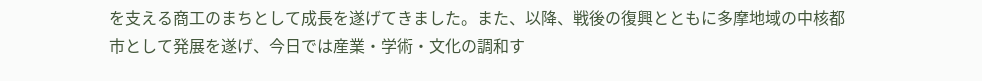を支える商工のまちとして成長を遂げてきました。また、以降、戦後の復興とともに多摩地域の中核都市として発展を遂げ、今日では産業・学術・文化の調和す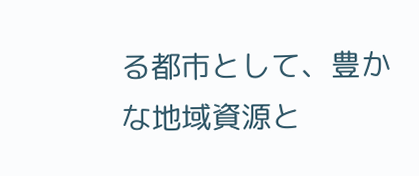る都市として、豊かな地域資源と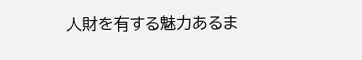人財を有する魅力あるま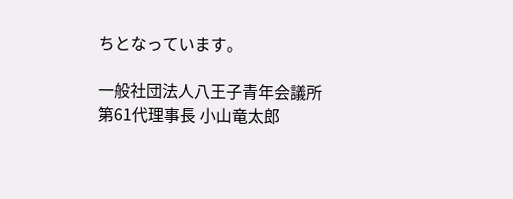ちとなっています。

一般社団法人八王子青年会議所
第61代理事長 小山竜太郎